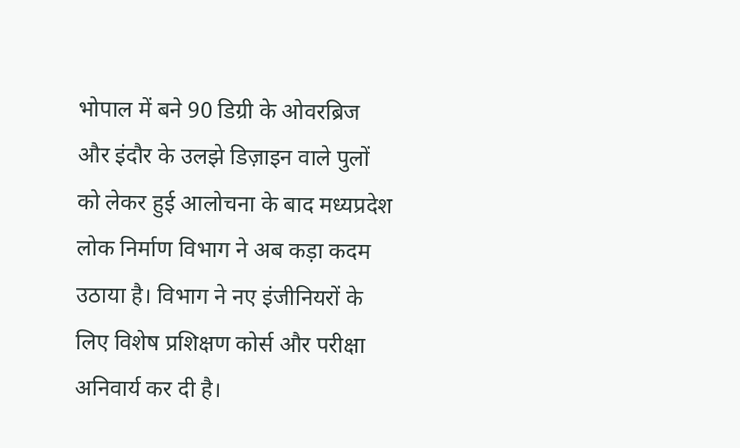भोपाल में बने 90 डिग्री के ओवरब्रिज और इंदौर के उलझे डिज़ाइन वाले पुलों को लेकर हुई आलोचना के बाद मध्यप्रदेश लोक निर्माण विभाग ने अब कड़ा कदम उठाया है। विभाग ने नए इंजीनियरों के लिए विशेष प्रशिक्षण कोर्स और परीक्षा अनिवार्य कर दी है।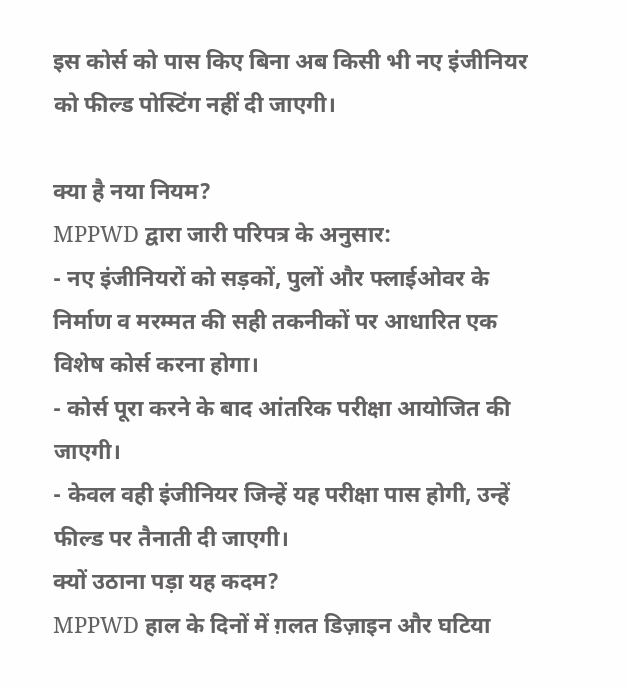इस कोर्स को पास किए बिना अब किसी भी नए इंजीनियर को फील्ड पोस्टिंग नहीं दी जाएगी।

क्या है नया नियम?
MPPWD द्वारा जारी परिपत्र के अनुसार:
- नए इंजीनियरों को सड़कों, पुलों और फ्लाईओवर के निर्माण व मरम्मत की सही तकनीकों पर आधारित एक विशेष कोर्स करना होगा।
- कोर्स पूरा करने के बाद आंतरिक परीक्षा आयोजित की जाएगी।
- केवल वही इंजीनियर जिन्हें यह परीक्षा पास होगी, उन्हें फील्ड पर तैनाती दी जाएगी।
क्यों उठाना पड़ा यह कदम?
MPPWD हाल के दिनों में ग़लत डिज़ाइन और घटिया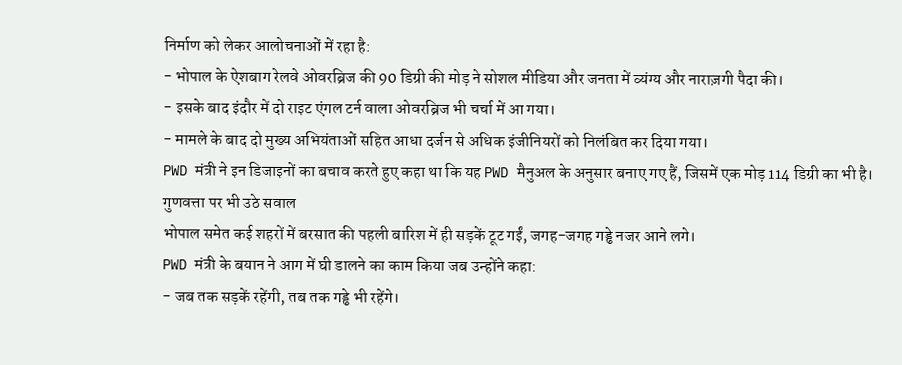निर्माण को लेकर आलोचनाओं में रहा है:
- भोपाल के ऐशबाग रेलवे ओवरब्रिज की 90 डिग्री की मोड़ ने सोशल मीडिया और जनता में व्यंग्य और नाराज़गी पैदा की।
- इसके बाद इंदौर में दो राइट एंगल टर्न वाला ओवरब्रिज भी चर्चा में आ गया।
- मामले के बाद दो मुख्य अभियंताओं सहित आधा दर्जन से अधिक इंजीनियरों को निलंबित कर दिया गया।
PWD मंत्री ने इन डिजाइनों का बचाव करते हुए कहा था कि यह PWD मैनुअल के अनुसार बनाए गए हैं, जिसमें एक मोड़ 114 डिग्री का भी है।
गुणवत्ता पर भी उठे सवाल
भोपाल समेत कई शहरों में बरसात की पहली बारिश में ही सड़कें टूट गईं, जगह-जगह गड्ढे नजर आने लगे।
PWD मंत्री के बयान ने आग में घी डालने का काम किया जब उन्होंने कहा:
- जब तक सड़कें रहेंगी, तब तक गड्ढे भी रहेंगे।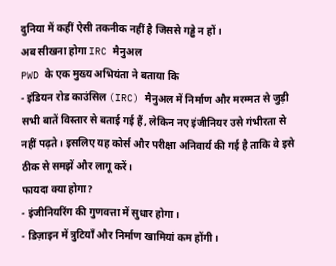दुनिया में कहीं ऐसी तकनीक नहीं है जिससे गड्ढे न हों।
अब सीखना होगा IRC मैनुअल
PWD के एक मुख्य अभियंता ने बताया कि
- इंडियन रोड काउंसिल (IRC) मैनुअल में निर्माण और मरम्मत से जुड़ी सभी बातें विस्तार से बताई गई हैं, लेकिन नए इंजीनियर उसे गंभीरता से नहीं पढ़ते। इसलिए यह कोर्स और परीक्षा अनिवार्य की गई है ताकि वे इसे ठीक से समझें और लागू करें।
फायदा क्या होगा?
- इंजीनियरिंग की गुणवत्ता में सुधार होगा।
- डिज़ाइन में त्रुटियाँ और निर्माण खामियां कम होंगी।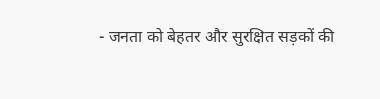- जनता को बेहतर और सुरक्षित सड़कों की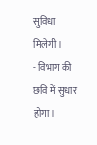सुविधा मिलेगी।
- विभाग की छवि में सुधार होगा।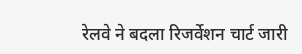रेलवे ने बदला रिजर्वेशन चार्ट जारी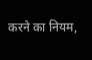करने का नियम,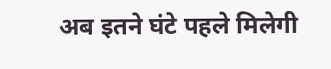अब इतने घंटे पहले मिलेगी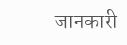जानकारी